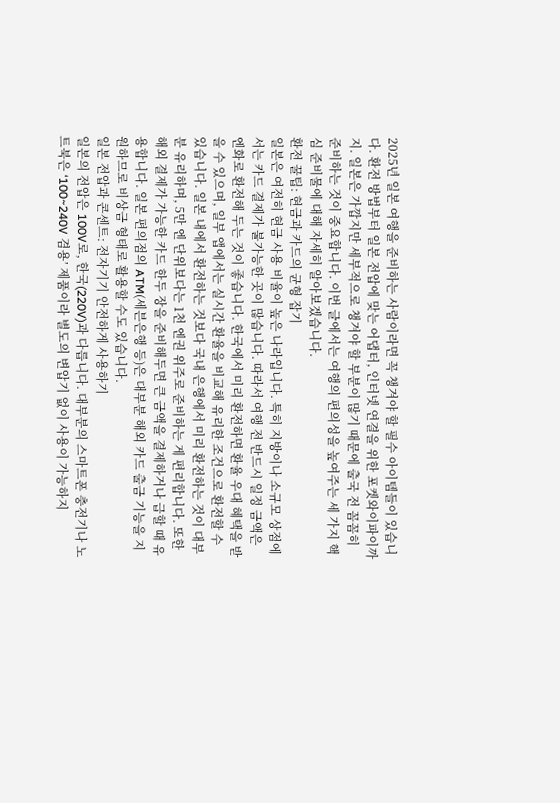2025년 일본 여행을 준비하는 사람이라면 꼭 챙겨야 할 필수 아이템들이 있습니다. 환전 방법부터 일본 전압에 맞는 어댑터, 인터넷 연결을 위한 포켓와이파이까지. 일본은 가깝지만 세부적으로 챙겨야 할 부분이 많기 때문에 출국 전 꼼꼼히 준비하는 것이 중요합니다. 이번 글에서는 여행의 편의성을 높여주는 세 가지 핵심 준비물에 대해 자세히 알아보겠습니다.
환전 꿀팁: 현금과 카드의 균형 잡기
일본은 여전히 현금 사용 비율이 높은 나라입니다. 특히 지방이나 소규모 상점에서는 카드 결제가 불가능한 곳이 많습니다. 따라서 여행 전 반드시 일정 금액은 엔화로 환전해 두는 것이 좋습니다. 한국에서 미리 환전하면 환율 우대 혜택을 받을 수 있으며, 일부 앱에서는 실시간 환율을 비교해 유리한 조건으로 환전할 수 있습니다. 일본 내에서 환전하는 것보다 국내 은행에서 미리 환전하는 것이 대부분 유리하며, 5만 엔 단위보다는 1천 엔권 위주로 준비하는 게 편리합니다. 또한 해외 결제가 가능한 카드 한두 장을 준비해두면 큰 금액을 결제하거나 급할 때 유용합니다. 일본 편의점의 ATM(세븐은행 등)은 대부분 해외 카드 출금 기능을 지원하므로 비상금 형태로 활용할 수도 있습니다.
일본 전압과 콘센트: 전자기기 안전하게 사용하기
일본의 전압은 100V로, 한국(220V)과 다릅니다. 대부분의 스마트폰 충전기나 노트북은 ‘100~240V 겸용’ 제품이라 별도의 변압기 없이 사용이 가능하지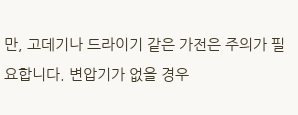만, 고데기나 드라이기 같은 가전은 주의가 필요합니다. 변압기가 없을 경우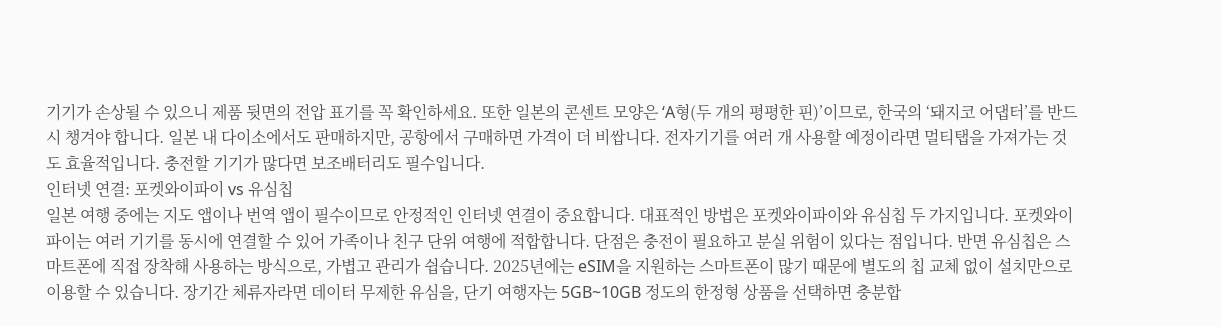기기가 손상될 수 있으니 제품 뒷면의 전압 표기를 꼭 확인하세요. 또한 일본의 콘센트 모양은 ‘A형(두 개의 평평한 핀)’이므로, 한국의 ‘돼지코 어댑터’를 반드시 챙겨야 합니다. 일본 내 다이소에서도 판매하지만, 공항에서 구매하면 가격이 더 비쌉니다. 전자기기를 여러 개 사용할 예정이라면 멀티탭을 가져가는 것도 효율적입니다. 충전할 기기가 많다면 보조배터리도 필수입니다.
인터넷 연결: 포켓와이파이 vs 유심칩
일본 여행 중에는 지도 앱이나 번역 앱이 필수이므로 안정적인 인터넷 연결이 중요합니다. 대표적인 방법은 포켓와이파이와 유심칩 두 가지입니다. 포켓와이파이는 여러 기기를 동시에 연결할 수 있어 가족이나 친구 단위 여행에 적합합니다. 단점은 충전이 필요하고 분실 위험이 있다는 점입니다. 반면 유심칩은 스마트폰에 직접 장착해 사용하는 방식으로, 가볍고 관리가 쉽습니다. 2025년에는 eSIM을 지원하는 스마트폰이 많기 때문에 별도의 칩 교체 없이 설치만으로 이용할 수 있습니다. 장기간 체류자라면 데이터 무제한 유심을, 단기 여행자는 5GB~10GB 정도의 한정형 상품을 선택하면 충분합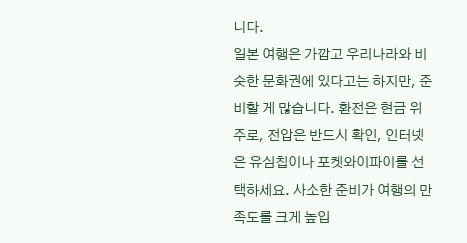니다.
일본 여행은 가깝고 우리나라와 비슷한 문화권에 있다고는 하지만, 준비할 게 많습니다. 환전은 현금 위주로, 전압은 반드시 확인, 인터넷은 유심칩이나 포켓와이파이를 선택하세요. 사소한 준비가 여행의 만족도를 크게 높입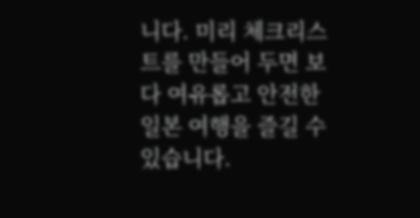니다. 미리 체크리스트를 만들어 두면 보다 여유롭고 안전한 일본 여행을 즐길 수 있습니다.